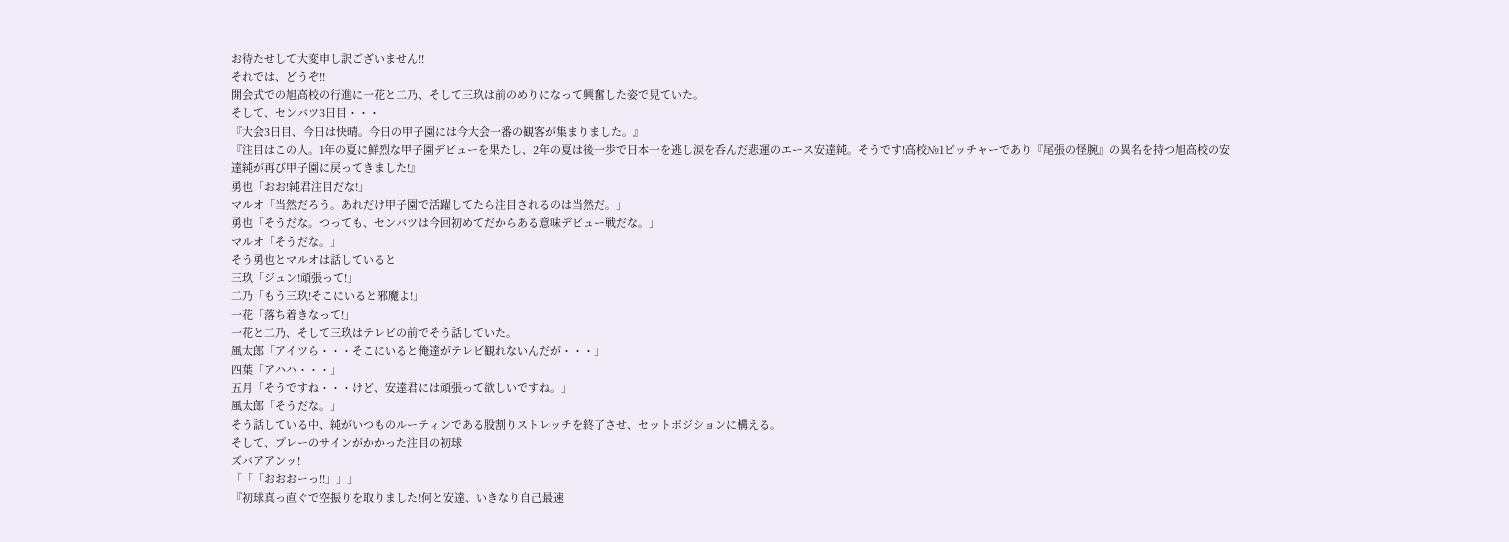お待たせして大変申し訳ございません!!
それでは、どうぞ!!
開会式での旭高校の行進に一花と二乃、そして三玖は前のめりになって興奮した姿で見ていた。
そして、センバツ3日目・・・
『大会3日目、今日は快晴。今日の甲子園には今大会一番の観客が集まりました。』
『注目はこの人。1年の夏に鮮烈な甲子園デビューを果たし、2年の夏は後一歩で日本一を逃し涙を呑んだ悲運のエース安達純。そうです!高校№1ピッチャーであり『尾張の怪腕』の異名を持つ旭高校の安達純が再び甲子園に戻ってきました!』
勇也「おお!純君注目だな!」
マルオ「当然だろう。あれだけ甲子園で活躍してたら注目されるのは当然だ。」
勇也「そうだな。つっても、センバツは今回初めてだからある意味デビュー戦だな。」
マルオ「そうだな。」
そう勇也とマルオは話していると
三玖「ジュン!頑張って!」
二乃「もう三玖!そこにいると邪魔よ!」
一花「落ち着きなって!」
一花と二乃、そして三玖はテレビの前でそう話していた。
風太郎「アイツら・・・そこにいると俺達がテレビ観れないんだが・・・」
四葉「アハハ・・・」
五月「そうですね・・・けど、安達君には頑張って欲しいですね。」
風太郎「そうだな。」
そう話している中、純がいつものルーティンである股割りストレッチを終了させ、セットポジションに構える。
そして、プレーのサインがかかった注目の初球
ズバアアンッ!
「「「おおおーっ!!」」」
『初球真っ直ぐで空振りを取りました!何と安達、いきなり自己最速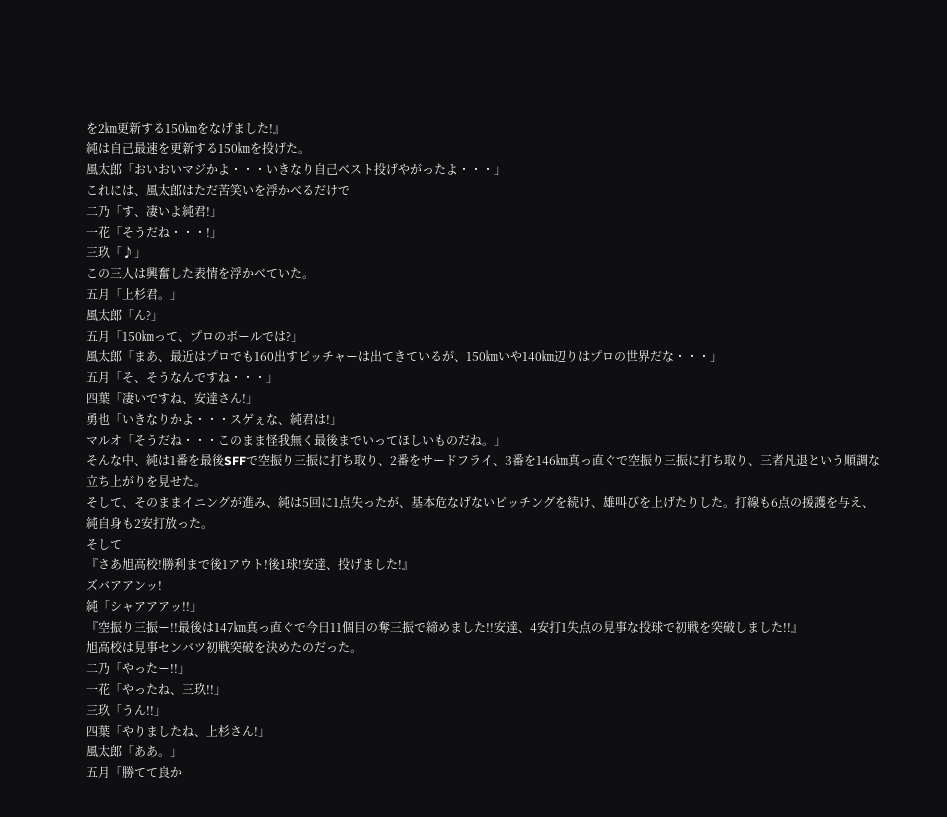を2㎞更新する150㎞をなげました!』
純は自己最速を更新する150㎞を投げた。
風太郎「おいおいマジかよ・・・いきなり自己ベスト投げやがったよ・・・」
これには、風太郎はただ苦笑いを浮かべるだけで
二乃「す、凄いよ純君!」
一花「そうだね・・・!」
三玖「♪」
この三人は興奮した表情を浮かべていた。
五月「上杉君。」
風太郎「ん?」
五月「150㎞って、プロのボールでは?」
風太郎「まあ、最近はプロでも160出すピッチャーは出てきているが、150㎞いや140㎞辺りはプロの世界だな・・・」
五月「そ、そうなんですね・・・」
四葉「凄いですね、安達さん!」
勇也「いきなりかよ・・・スゲぇな、純君は!」
マルオ「そうだね・・・このまま怪我無く最後までいってほしいものだね。」
そんな中、純は1番を最後SFFで空振り三振に打ち取り、2番をサードフライ、3番を146㎞真っ直ぐで空振り三振に打ち取り、三者凡退という順調な立ち上がりを見せた。
そして、そのままイニングが進み、純は5回に1点失ったが、基本危なげないピッチングを続け、雄叫びを上げたりした。打線も6点の援護を与え、純自身も2安打放った。
そして
『さあ旭高校!勝利まで後1アウト!後1球!安達、投げました!』
ズバアアンッ!
純「シャアアアッ!!」
『空振り三振ー!!最後は147㎞真っ直ぐで今日11個目の奪三振で締めました!!安達、4安打1失点の見事な投球で初戦を突破しました!!』
旭高校は見事センバツ初戦突破を決めたのだった。
二乃「やったー!!」
一花「やったね、三玖!!」
三玖「うん!!」
四葉「やりましたね、上杉さん!」
風太郎「ああ。」
五月「勝てて良か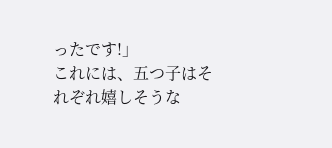ったです!」
これには、五つ子はそれぞれ嬉しそうな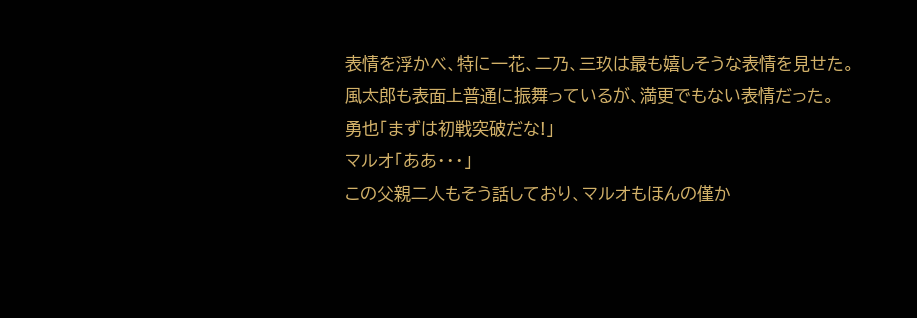表情を浮かべ、特に一花、二乃、三玖は最も嬉しそうな表情を見せた。
風太郎も表面上普通に振舞っているが、満更でもない表情だった。
勇也「まずは初戦突破だな!」
マルオ「ああ・・・」
この父親二人もそう話しており、マルオもほんの僅か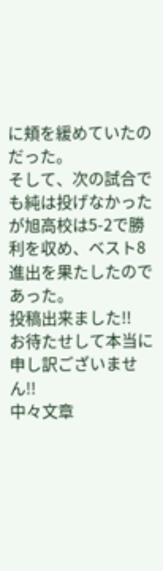に頬を緩めていたのだった。
そして、次の試合でも純は投げなかったが旭高校は5-2で勝利を収め、ベスト8進出を果たしたのであった。
投稿出来ました!!
お待たせして本当に申し訳ございません!!
中々文章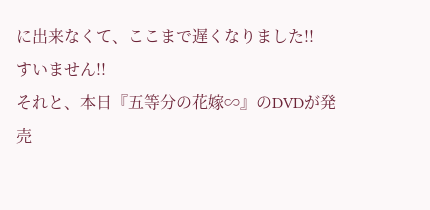に出来なくて、ここまで遅くなりました!!
すいません!!
それと、本日『五等分の花嫁∽』のDVDが発売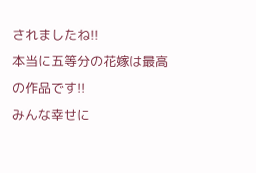されましたね!!
本当に五等分の花嫁は最高の作品です!!
みんな幸せに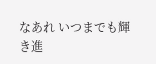なあれ いつまでも輝き進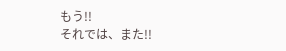もう!!
それでは、また!!